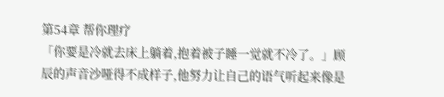第54章 帮你理疗
「你要是冷就去床上躺着,抱着被子睡一觉就不冷了。」顾辰的声音沙哑得不成样子,他努力让自己的语气听起来像是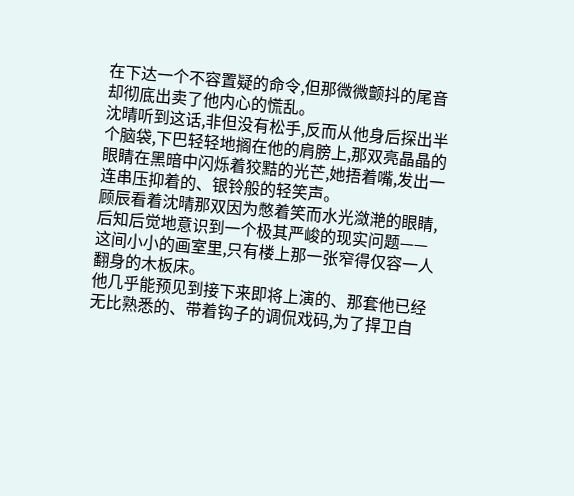在下达一个不容置疑的命令,但那微微颤抖的尾音却彻底出卖了他内心的慌乱。
沈晴听到这话,非但没有松手,反而从他身后探出半个脑袋,下巴轻轻地搁在他的肩膀上,那双亮晶晶的眼睛在黑暗中闪烁着狡黠的光芒,她捂着嘴,发出一连串压抑着的、银铃般的轻笑声。
顾辰看着沈晴那双因为憋着笑而水光潋滟的眼睛,后知后觉地意识到一个极其严峻的现实问题——这间小小的画室里,只有楼上那一张窄得仅容一人翻身的木板床。
他几乎能预见到接下来即将上演的、那套他已经无比熟悉的、带着钩子的调侃戏码,为了捍卫自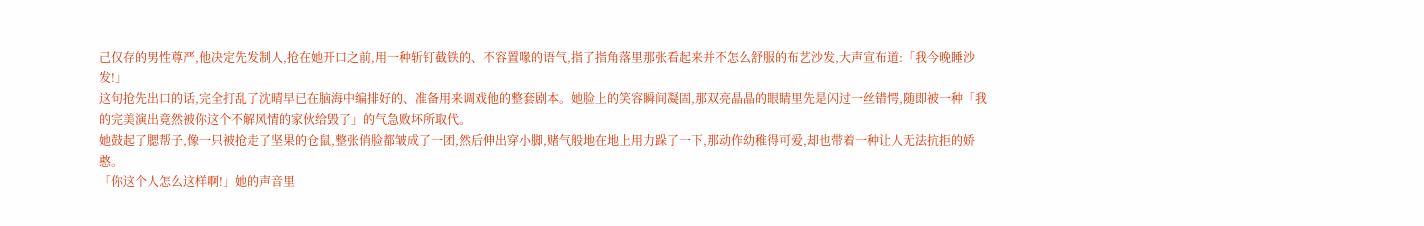己仅存的男性尊严,他决定先发制人,抢在她开口之前,用一种斩钉截铁的、不容置喙的语气,指了指角落里那张看起来并不怎么舒服的布艺沙发,大声宣布道:「我今晚睡沙发!」
这句抢先出口的话,完全打乱了沈晴早已在脑海中编排好的、准备用来调戏他的整套剧本。她脸上的笑容瞬间凝固,那双亮晶晶的眼睛里先是闪过一丝错愕,随即被一种「我的完美演出竟然被你这个不解风情的家伙给毁了」的气急败坏所取代。
她鼓起了腮帮子,像一只被抢走了坚果的仓鼠,整张俏脸都皱成了一团,然后伸出穿小脚,赌气般地在地上用力跺了一下,那动作幼稚得可爱,却也带着一种让人无法抗拒的娇憨。
「你这个人怎么这样啊!」她的声音里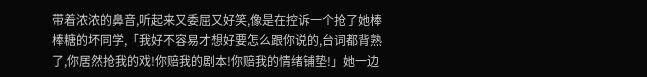带着浓浓的鼻音,听起来又委屈又好笑,像是在控诉一个抢了她棒棒糖的坏同学,「我好不容易才想好要怎么跟你说的,台词都背熟了,你居然抢我的戏!你赔我的剧本!你赔我的情绪铺垫!」她一边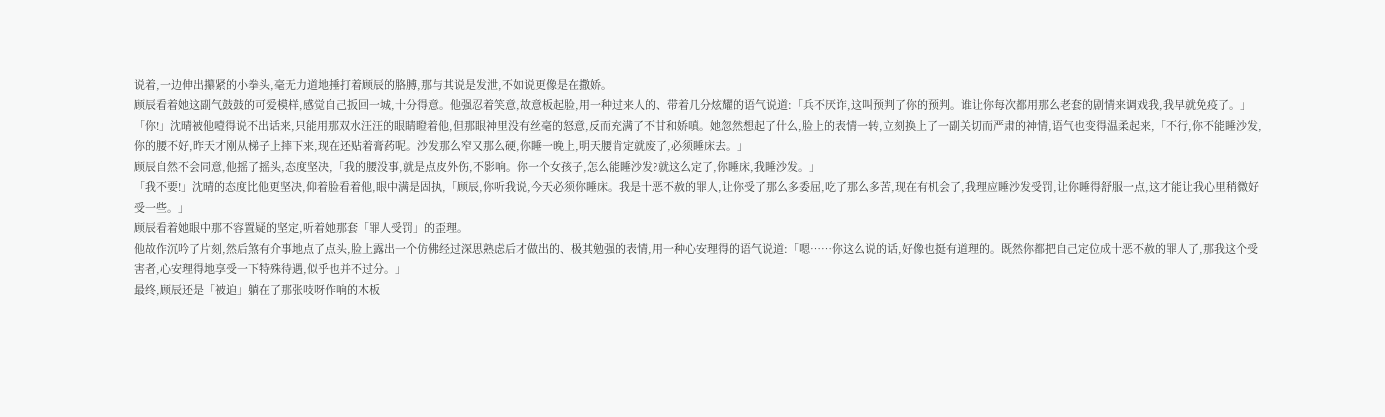说着,一边伸出攥紧的小拳头,毫无力道地捶打着顾辰的胳膊,那与其说是发泄,不如说更像是在撒娇。
顾辰看着她这副气鼓鼓的可爱模样,感觉自己扳回一城,十分得意。他强忍着笑意,故意板起脸,用一种过来人的、带着几分炫耀的语气说道:「兵不厌诈,这叫预判了你的预判。谁让你每次都用那么老套的剧情来调戏我,我早就免疫了。」
「你!」沈晴被他噎得说不出话来,只能用那双水汪汪的眼睛瞪着他,但那眼神里没有丝毫的怒意,反而充满了不甘和娇嗔。她忽然想起了什么,脸上的表情一转,立刻换上了一副关切而严肃的神情,语气也变得温柔起来,「不行,你不能睡沙发,你的腰不好,昨天才刚从梯子上摔下来,现在还贴着膏药呢。沙发那么窄又那么硬,你睡一晚上,明天腰肯定就废了,必须睡床去。」
顾辰自然不会同意,他摇了摇头,态度坚决,「我的腰没事,就是点皮外伤,不影响。你一个女孩子,怎么能睡沙发?就这么定了,你睡床,我睡沙发。」
「我不要!」沈晴的态度比他更坚决,仰着脸看着他,眼中满是固执,「顾辰,你听我说,今天必须你睡床。我是十恶不赦的罪人,让你受了那么多委屈,吃了那么多苦,现在有机会了,我理应睡沙发受罚,让你睡得舒服一点,这才能让我心里稍微好受一些。」
顾辰看着她眼中那不容置疑的坚定,听着她那套「罪人受罚」的歪理。
他故作沉吟了片刻,然后煞有介事地点了点头,脸上露出一个仿佛经过深思熟虑后才做出的、极其勉强的表情,用一种心安理得的语气说道:「嗯……你这么说的话,好像也挺有道理的。既然你都把自己定位成十恶不赦的罪人了,那我这个受害者,心安理得地享受一下特殊待遇,似乎也并不过分。」
最终,顾辰还是「被迫」躺在了那张吱呀作响的木板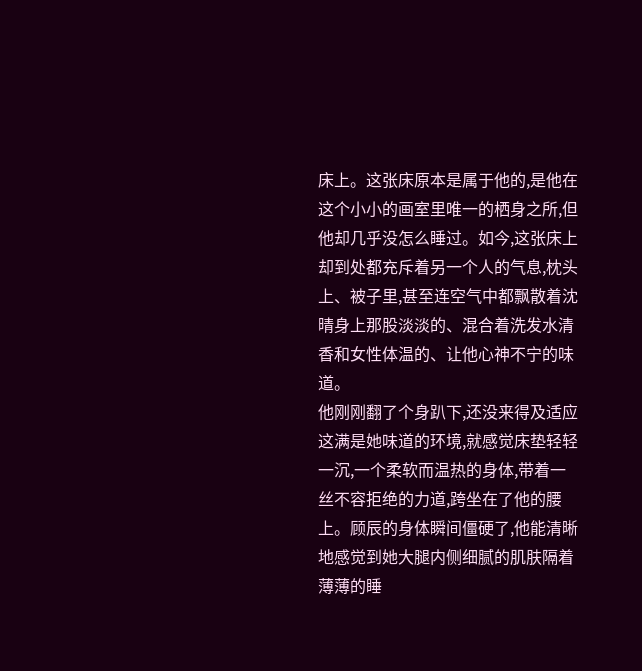床上。这张床原本是属于他的,是他在这个小小的画室里唯一的栖身之所,但他却几乎没怎么睡过。如今,这张床上却到处都充斥着另一个人的气息,枕头上、被子里,甚至连空气中都飘散着沈晴身上那股淡淡的、混合着洗发水清香和女性体温的、让他心神不宁的味道。
他刚刚翻了个身趴下,还没来得及适应这满是她味道的环境,就感觉床垫轻轻一沉,一个柔软而温热的身体,带着一丝不容拒绝的力道,跨坐在了他的腰上。顾辰的身体瞬间僵硬了,他能清晰地感觉到她大腿内侧细腻的肌肤隔着薄薄的睡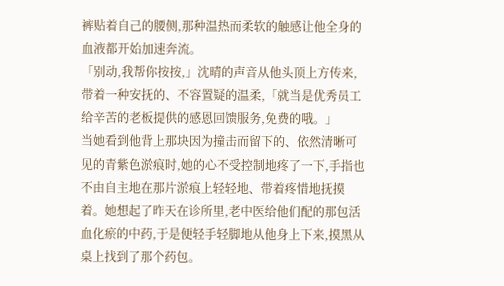裤贴着自己的腰侧,那种温热而柔软的触感让他全身的血液都开始加速奔流。
「别动,我帮你按按,」沈晴的声音从他头顶上方传来,带着一种安抚的、不容置疑的温柔,「就当是优秀员工给辛苦的老板提供的感恩回馈服务,免费的哦。」
当她看到他背上那块因为撞击而留下的、依然清晰可见的青紫色淤痕时,她的心不受控制地疼了一下,手指也不由自主地在那片淤痕上轻轻地、带着疼惜地抚摸着。她想起了昨天在诊所里,老中医给他们配的那包活血化瘀的中药,于是便轻手轻脚地从他身上下来,摸黑从桌上找到了那个药包。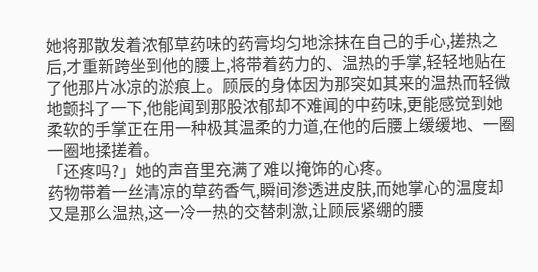她将那散发着浓郁草药味的药膏均匀地涂抹在自己的手心,搓热之后,才重新跨坐到他的腰上,将带着药力的、温热的手掌,轻轻地贴在了他那片冰凉的淤痕上。顾辰的身体因为那突如其来的温热而轻微地颤抖了一下,他能闻到那股浓郁却不难闻的中药味,更能感觉到她柔软的手掌正在用一种极其温柔的力道,在他的后腰上缓缓地、一圈一圈地揉搓着。
「还疼吗?」她的声音里充满了难以掩饰的心疼。
药物带着一丝清凉的草药香气,瞬间渗透进皮肤,而她掌心的温度却又是那么温热,这一冷一热的交替刺激,让顾辰紧绷的腰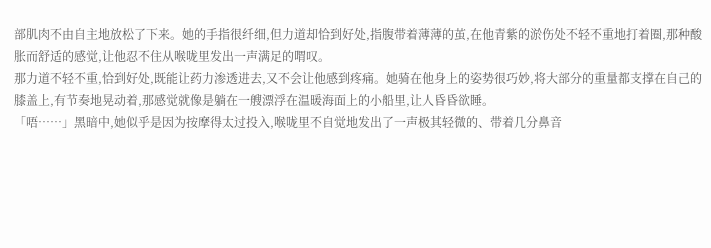部肌肉不由自主地放松了下来。她的手指很纤细,但力道却恰到好处,指腹带着薄薄的茧,在他青紫的淤伤处不轻不重地打着圈,那种酸胀而舒适的感觉,让他忍不住从喉咙里发出一声满足的喟叹。
那力道不轻不重,恰到好处,既能让药力渗透进去,又不会让他感到疼痛。她骑在他身上的姿势很巧妙,将大部分的重量都支撑在自己的膝盖上,有节奏地晃动着,那感觉就像是躺在一艘漂浮在温暖海面上的小船里,让人昏昏欲睡。
「唔……」黑暗中,她似乎是因为按摩得太过投入,喉咙里不自觉地发出了一声极其轻微的、带着几分鼻音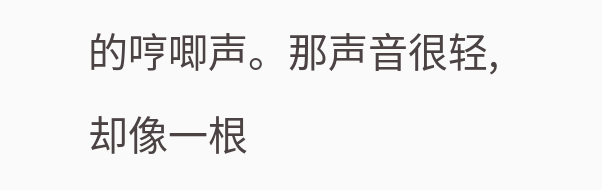的哼唧声。那声音很轻,却像一根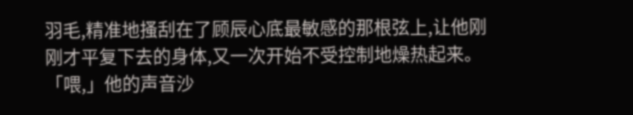羽毛,精准地搔刮在了顾辰心底最敏感的那根弦上,让他刚刚才平复下去的身体,又一次开始不受控制地燥热起来。
「喂,」他的声音沙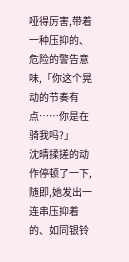哑得厉害,带着一种压抑的、危险的警告意味,「你这个晃动的节奏有点……你是在骑我吗?」
沈晴揉搓的动作停顿了一下,随即,她发出一连串压抑着的、如同银铃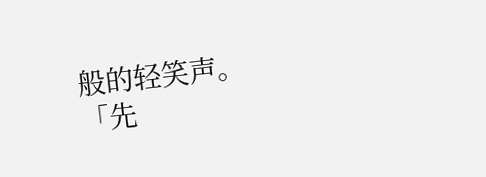般的轻笑声。
「先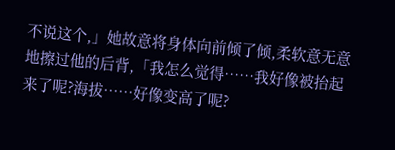不说这个,」她故意将身体向前倾了倾,柔软意无意地擦过他的后背,「我怎么觉得……我好像被抬起来了呢?海拔……好像变高了呢?